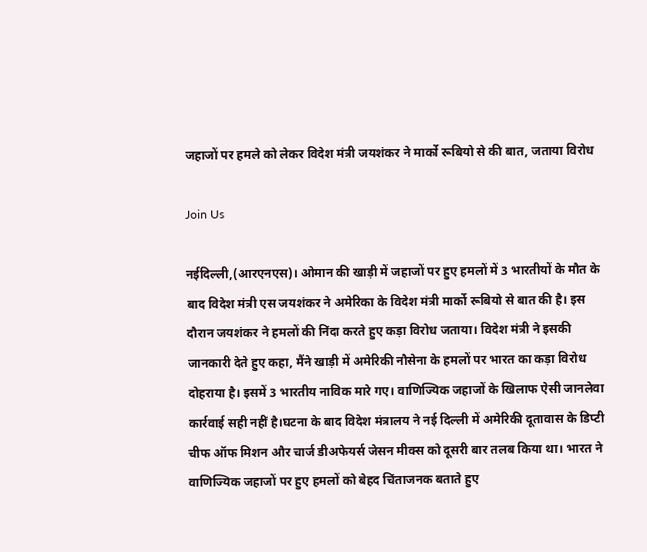जहाजों पर हमले को लेकर विदेश मंत्री जयशंकर ने मार्को रूबियो से की बात, जताया विरोध

Join Us

नईदिल्ली,(आरएनएस)। ओमान की खाड़ी में जहाजों पर हुए हमलों में 3 भारतीयों के मौत के बाद विदेश मंत्री एस जयशंकर ने अमेरिका के विदेश मंत्री मार्को रूबियो से बात की है। इस दौरान जयशंकर ने हमलों की निंदा करते हुए कड़ा विरोध जताया। विदेश मंत्री ने इसकी जानकारी देते हुए कहा, मैंने खाड़ी में अमेरिकी नौसेना के हमलों पर भारत का कड़ा विरोध दोहराया है। इसमें 3 भारतीय नाविक मारे गए। वाणिज्यिक जहाजों के खिलाफ ऐसी जानलेवा कार्रवाई सही नहीं है।घटना के बाद विदेश मंत्रालय ने नई दिल्ली में अमेरिकी दूतावास के डिप्टी चीफ ऑफ मिशन और चार्ज डीअफेयर्स जेसन मीक्स को दूसरी बार तलब किया था। भारत ने वाणिज्यिक जहाजों पर हुए हमलों को बेहद चिंताजनक बताते हुए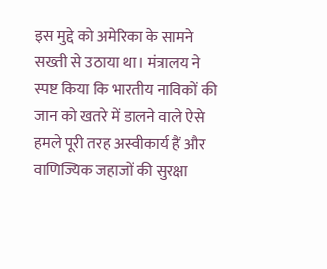इस मुद्दे को अमेरिका के सामने सख्ती से उठाया था। मंत्रालय ने स्पष्ट किया कि भारतीय नाविकों की जान को खतरे में डालने वाले ऐसे हमले पूरी तरह अस्वीकार्य हैं और वाणिज्यिक जहाजों की सुरक्षा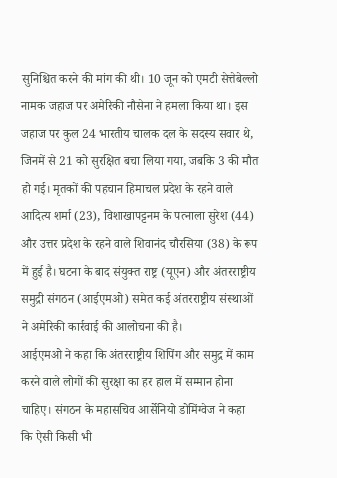सुनिश्चित करने की मांग की थी। 10 जून को एमटी सेत्तेबेल्लो नामक जहाज पर अमेरिकी नौसेना ने हमला किया था। इस जहाज पर कुल 24 भारतीय चालक दल के सदस्य सवार थे, जिनमें से 21 को सुरक्षित बचा लिया गया, जबकि 3 की मौत हो गई। मृतकों की पहचान हिमाचल प्रदेश के रहने वाले आदित्य शर्मा (23), विशाखापट्टनम के पत्नाला सुरेश (44) और उत्तर प्रदेश के रहने वाले शिवानंद चौरसिया (38) के रूप में हुई है। घटना के बाद संयुक्त राष्ट्र (यूएन) और अंतरराष्ट्रीय समुद्री संगठन (आईएमओ) समेत कई अंतरराष्ट्रीय संस्थाओं ने अमेरिकी कार्रवाई की आलोचना की है।
आईएमओ ने कहा कि अंतरराष्ट्रीय शिपिंग और समुद्र में काम करने वाले लोगों की सुरक्षा का हर हाल में सम्मान होना चाहिए। संगठन के महासचिव आर्सेनियो डोमिंग्वेज ने कहा कि ऐसी किसी भी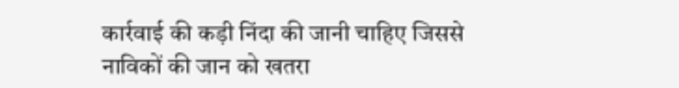कार्रवाई की कड़ी निंदा की जानी चाहिए जिससे नाविकों की जान को खतरा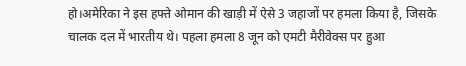हो।अमेरिका ने इस हफ्ते ओमान की खाड़ी में ऐसे 3 जहाजों पर हमला किया है, जिसके चालक दल में भारतीय थे। पहला हमला 8 जून को एमटी मैरीवेक्स पर हुआ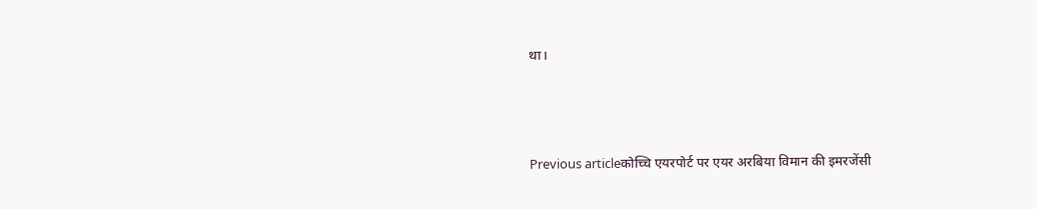था।



Previous articleकोच्चि एयरपोर्ट पर एयर अरबिया विमान की इमरजेंसी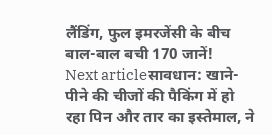लैंडिंग, फुल इमरजेंसी के बीच बाल-बाल बची 170 जानें!
Next articleसावधान: खाने-पीने की चीजों की पैकिंग में हो रहा पिन और तार का इस्तेमाल, ने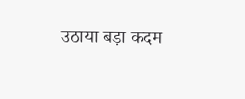उठाया बड़ा कदम